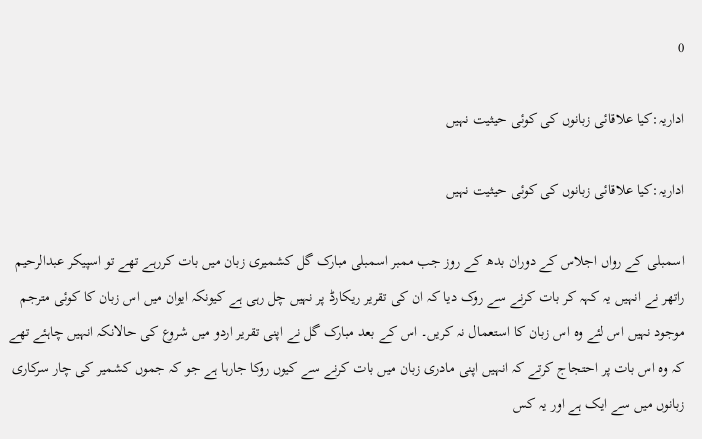0

اداریہ:کیا علاقائی زبانوں کی کوئی حیثیت نہیں

اداریہ:کیا علاقائی زبانوں کی کوئی حیثیت نہیں

اسمبلی کے رواں اجلاس کے دوران بدھ کے روز جب ممبر اسمبلی مبارک گل کشمیری زبان میں بات کررہے تھے تو اسپیکر عبدالرحیم راتھر نے انہیں یہ کہہ کر بات کرنے سے روک دیا کہ ان کی تقریر ریکارڈ پر نہیں چل رہی ہے کیونکہ ایوان میں اس زبان کا کوئی مترجم موجود نہیں اس لئے وہ اس زبان کا استعمال نہ کریں۔ اس کے بعد مبارک گل نے اپنی تقریر اردو میں شروع کی حالانکہ انہیں چاہئے تھے کہ وہ اس بات پر احتجاج کرتے کہ انہیں اپنی مادری زبان میں بات کرنے سے کیوں روکا جارہا ہے جو کہ جموں کشمیر کی چار سرکاری زبانوں میں سے ایک ہے اور یہ کس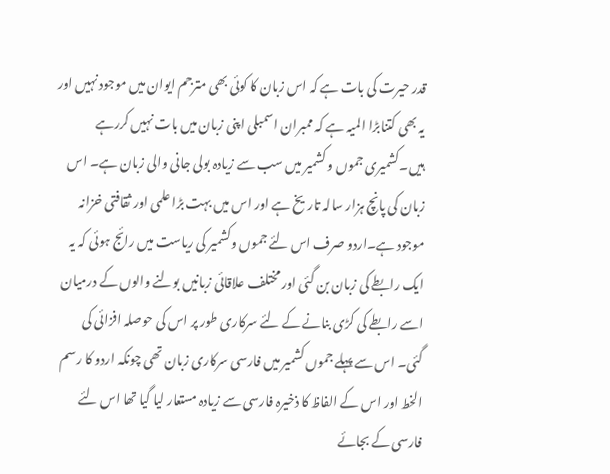قدر حیرت کی بات ہے کہ اس زبان کا کوئی بھی مترجم ایوان میں موجود نہیں اور یہ بھی کتنابڑا المیہ ہے کہ ممبران اسمبلی اپنی زبان میں بات نہیں کررہے ہیں۔کشمیری جموں و کشمیر میں سب سے زیادہ بولی جانی والی زبان ہے۔ اس زبان کی پانچ ہزار سالہ تاریخ ہے اور اس میں بہت بڑا علمی اور ثقافتی خزانہ موجود ہے۔اردو صرف اس لئے جموں وکشمیر کی ریاست میں رائج ہوئی کہ یہ ایک رابطے کی زبان بن گئی اور مختلف علاقائی زبانیں بولنے والوں کے درمیان اسے رابطے کی کڑی بنانے کے لئے سرکاری طور پر اس کی حوصلہ افزائی کی گئی۔ اس سے پہلے جموں کشمیر میں فارسی سرکاری زبان تھی چونکہ اردو کا رسم الخط اور اس کے الفاظ کا ذخیرہ فارسی سے زیادہ مستعار لیا گیا تھا اس لئے فارسی کے بجائے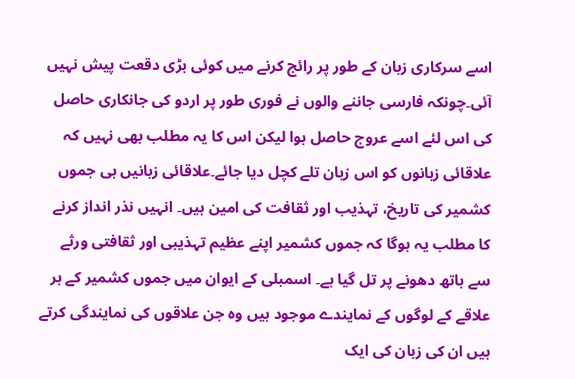اسے سرکاری زبان کے طور پر رائج کرنے میں کوئی بڑی دقعت پیش نہیں آئی۔چونکہ فارسی جاننے والوں نے فوری طور پر اردو کی جانکاری حاصل کی اس لئے اسے عروج حاصل ہوا لیکن اس کا یہ مطلب بھی نہیں کہ علاقائی زبانوں کو اس زبان تلے کچل دیا جائے۔علاقائی زبانیں ہی جموں کشمیر کی تاریخ، تہذیب اور ثقافت کی امین ہیں۔ انہیں نذر انداز کرنے کا مطلب یہ ہوگا کہ جموں کشمیر اپنے عظیم تہذیبی اور ثقافتی ورثے سے ہاتھ دھونے پر تل گیا ہے۔ اسمبلی کے ایوان میں جموں کشمیر کے ہر علاقے کے لوگوں کے نمایندے موجود ہیں وہ جن علاقوں کی نمایندگی کرتے ہیں ان کی زبان کی ایک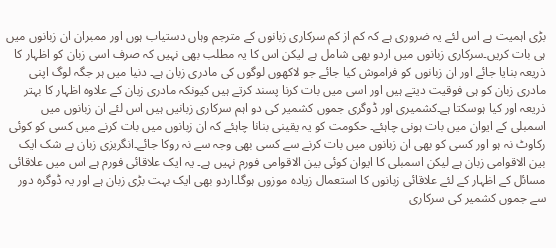بڑی اہمیت ہے اس لئے یہ ضروری ہے کہ کم از کم سرکاری زبانوں کے مترجم وہاں دستیاب ہوں اور ممبران ان زبانوں میں ہی بات کریں۔سرکاری زبانوں میں اردو بھی شامل ہے لیکن اس کا یہ مطلب بھی نہیں کہ صرف اسی زبان کو اظہار کا ذریعہ بنایا جائے اور ان زبانوں کو فراموش کیا جائے جو لاکھوں لوگوں کی مادری زبان ہے۔ دنیا میں ہر جگہ لوگ اپنی مادری زبان کو ہی فوقیت دیتے ہیں اور اسی میں بات کرنا پسند کرتے ہیں کیونکہ مادری زبان کے علاوہ اظہار کا بہتر ذریعہ اور کیا ہوسکتا ہے۔کشمیری اور ڈوگری جموں کشمیر کی دو اہم سرکاری زبانیں ہیں اس لئے ان زبانوں میں اسمبلی کے ایوان میں بات ہونی چاہئے۔ حکومت کو یہ یقینی بنانا چاہئے کہ ان زبانوں میں بات کرنے میں کسی کو کوئی رکاوٹ نہ ہو اور کسی کو بھی ان زبانوں میں بات کرنے سے کسی بھی وجہ سے نہ روکا جائے۔انگریزی زبان بے شک ایک بین الاقوامی زبان ہے لیکن اسمبلی کا ایوان کوئی بین الاقوامی فورم نہیں ہے۔ یہ ایک علاقائی فورم ہے اس میں علاقائی مسائل کے اظہار کے لئے علاقائی زبانوں کا استعمال زیادہ موزوں ہوگا۔اردو بھی ایک بہت بڑی زبان ہے اور یہ ڈوگرہ دور سے جموں کشمیر کی سرکاری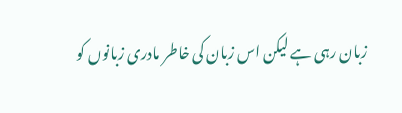زبان رہی ہے لیکن اس زبان کی خاطر مادری زبانوں کو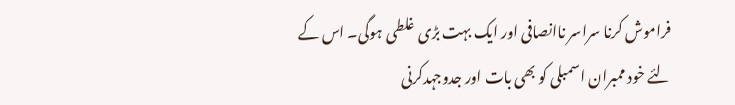فراموش کرنا سراسر ناانصافی اور ایک بہت بڑی غلطی ہوگی۔ اس کے لئے خود ممبران اسمبلی کو بھی بات اور جدوجہدکرنی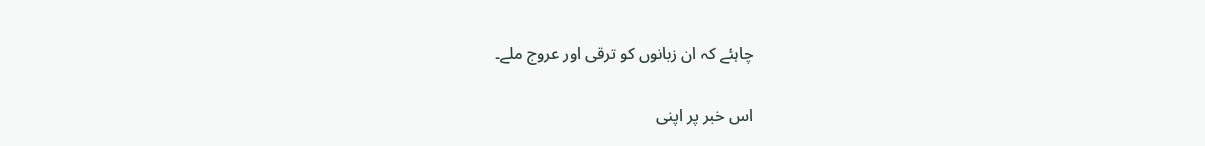چاہئے کہ ان زبانوں کو ترقی اور عروج ملے۔

اس خبر پر اپنی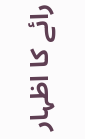رائے کا اظہار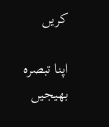کریں

اپنا تبصرہ بھیجیں